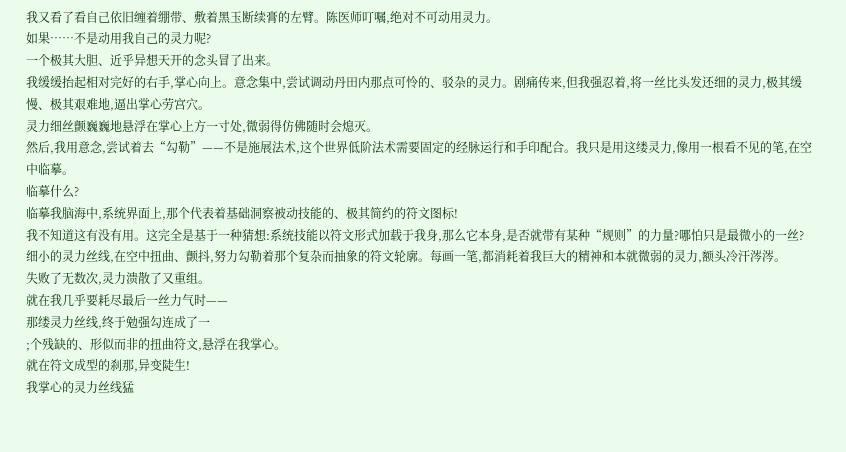我又看了看自己依旧缠着绷带、敷着黑玉断续膏的左臂。陈医师叮嘱,绝对不可动用灵力。
如果……不是动用我自己的灵力呢?
一个极其大胆、近乎异想天开的念头冒了出来。
我缓缓抬起相对完好的右手,掌心向上。意念集中,尝试调动丹田内那点可怜的、驳杂的灵力。剧痛传来,但我强忍着,将一丝比头发还细的灵力,极其缓慢、极其艰难地,逼出掌心劳宫穴。
灵力细丝颤巍巍地悬浮在掌心上方一寸处,微弱得仿佛随时会熄灭。
然后,我用意念,尝试着去“勾勒”——不是施展法术,这个世界低阶法术需要固定的经脉运行和手印配合。我只是用这缕灵力,像用一根看不见的笔,在空中临摹。
临摹什么?
临摹我脑海中,系统界面上,那个代表着基础洞察被动技能的、极其简约的符文图标!
我不知道这有没有用。这完全是基于一种猜想:系统技能以符文形式加载于我身,那么它本身,是否就带有某种“规则”的力量?哪怕只是最微小的一丝?
细小的灵力丝线,在空中扭曲、颤抖,努力勾勒着那个复杂而抽象的符文轮廓。每画一笔,都消耗着我巨大的精神和本就微弱的灵力,额头冷汗涔涔。
失败了无数次,灵力溃散了又重组。
就在我几乎要耗尽最后一丝力气时——
那缕灵力丝线,终于勉强勾连成了一
;个残缺的、形似而非的扭曲符文,悬浮在我掌心。
就在符文成型的刹那,异变陡生!
我掌心的灵力丝线猛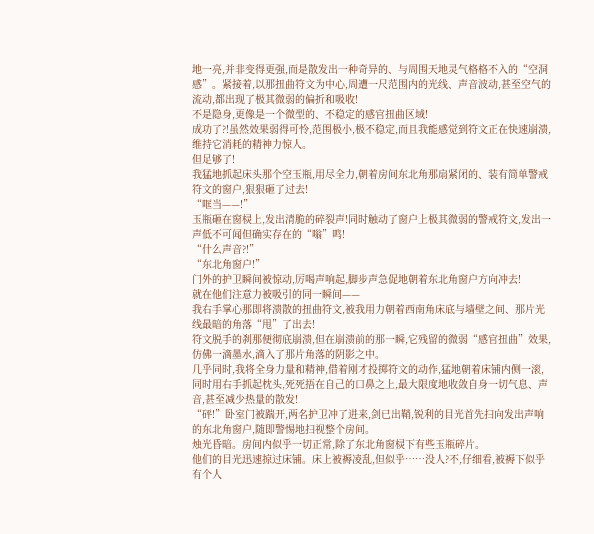地一亮,并非变得更强,而是散发出一种奇异的、与周围天地灵气格格不入的“空洞感”。紧接着,以那扭曲符文为中心,周遭一尺范围内的光线、声音波动,甚至空气的流动,都出现了极其微弱的偏折和吸收!
不是隐身,更像是一个微型的、不稳定的感官扭曲区域!
成功了?!虽然效果弱得可怜,范围极小,极不稳定,而且我能感觉到符文正在快速崩溃,维持它消耗的精神力惊人。
但足够了!
我猛地抓起床头那个空玉瓶,用尽全力,朝着房间东北角那扇紧闭的、装有简单警戒符文的窗户,狠狠砸了过去!
“哐当——!”
玉瓶砸在窗棂上,发出清脆的碎裂声!同时触动了窗户上极其微弱的警戒符文,发出一声低不可闻但确实存在的“嗡”鸣!
“什么声音?!”
“东北角窗户!”
门外的护卫瞬间被惊动,厉喝声响起,脚步声急促地朝着东北角窗户方向冲去!
就在他们注意力被吸引的同一瞬间——
我右手掌心那即将溃散的扭曲符文,被我用力朝着西南角床底与墙壁之间、那片光线最暗的角落“甩”了出去!
符文脱手的刹那便彻底崩溃,但在崩溃前的那一瞬,它残留的微弱“感官扭曲”效果,仿佛一滴墨水,滴入了那片角落的阴影之中。
几乎同时,我将全身力量和精神,借着刚才投掷符文的动作,猛地朝着床铺内侧一滚,同时用右手抓起枕头,死死捂在自己的口鼻之上,最大限度地收敛自身一切气息、声音,甚至减少热量的散发!
“砰!”卧室门被踹开,两名护卫冲了进来,剑已出鞘,锐利的目光首先扫向发出声响的东北角窗户,随即警惕地扫视整个房间。
烛光昏暗。房间内似乎一切正常,除了东北角窗棂下有些玉瓶碎片。
他们的目光迅速掠过床铺。床上被褥凌乱,但似乎……没人?不,仔细看,被褥下似乎有个人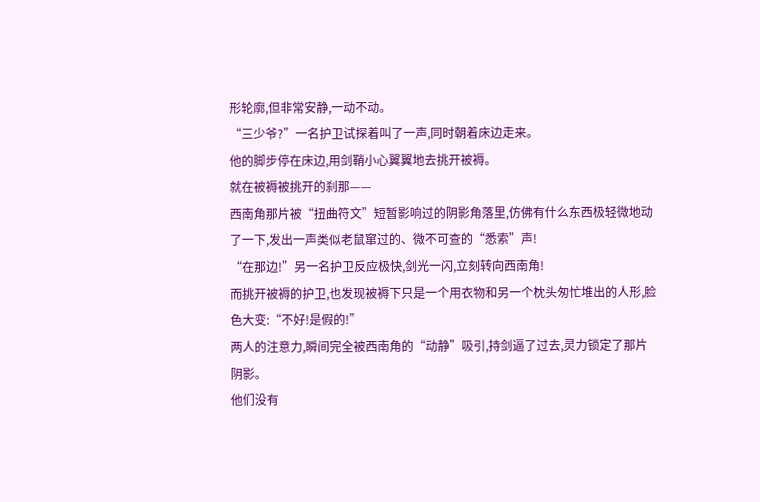形轮廓,但非常安静,一动不动。
“三少爷?”一名护卫试探着叫了一声,同时朝着床边走来。
他的脚步停在床边,用剑鞘小心翼翼地去挑开被褥。
就在被褥被挑开的刹那——
西南角那片被“扭曲符文”短暂影响过的阴影角落里,仿佛有什么东西极轻微地动了一下,发出一声类似老鼠窜过的、微不可查的“悉索”声!
“在那边!”另一名护卫反应极快,剑光一闪,立刻转向西南角!
而挑开被褥的护卫,也发现被褥下只是一个用衣物和另一个枕头匆忙堆出的人形,脸色大变:“不好!是假的!”
两人的注意力,瞬间完全被西南角的“动静”吸引,持剑逼了过去,灵力锁定了那片阴影。
他们没有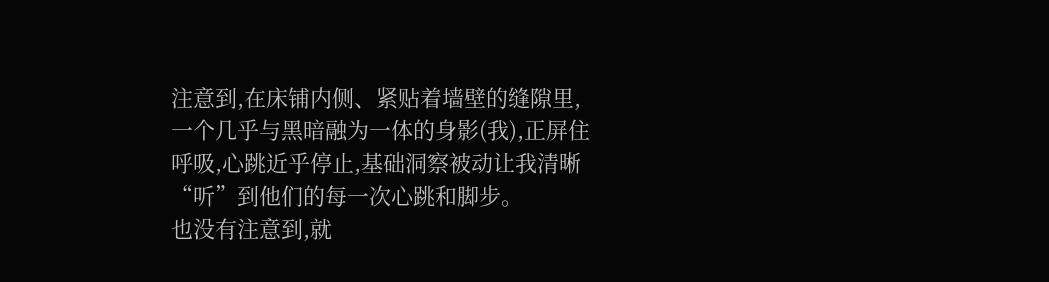注意到,在床铺内侧、紧贴着墙壁的缝隙里,一个几乎与黑暗融为一体的身影(我),正屏住呼吸,心跳近乎停止,基础洞察被动让我清晰“听”到他们的每一次心跳和脚步。
也没有注意到,就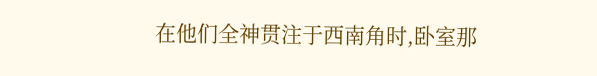在他们全神贯注于西南角时,卧室那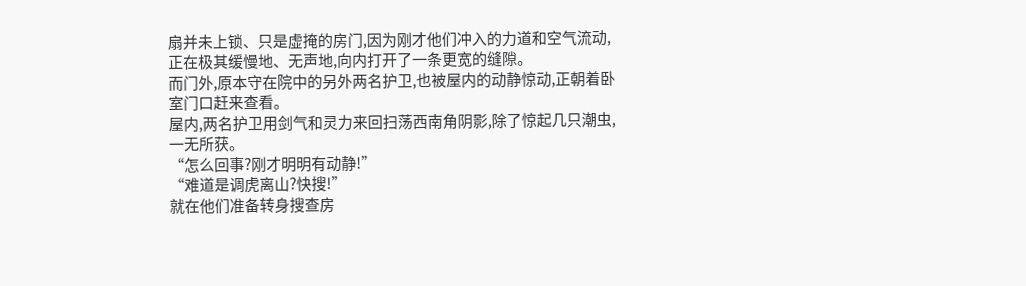扇并未上锁、只是虚掩的房门,因为刚才他们冲入的力道和空气流动,正在极其缓慢地、无声地,向内打开了一条更宽的缝隙。
而门外,原本守在院中的另外两名护卫,也被屋内的动静惊动,正朝着卧室门口赶来查看。
屋内,两名护卫用剑气和灵力来回扫荡西南角阴影,除了惊起几只潮虫,一无所获。
“怎么回事?刚才明明有动静!”
“难道是调虎离山?快搜!”
就在他们准备转身搜查房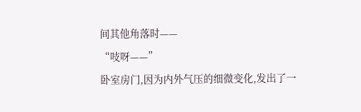间其他角落时——
“吱呀——”
卧室房门,因为内外气压的细微变化,发出了一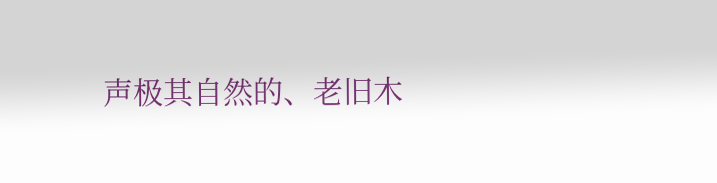声极其自然的、老旧木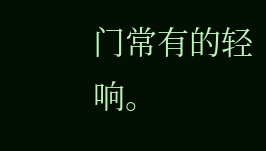门常有的轻响。